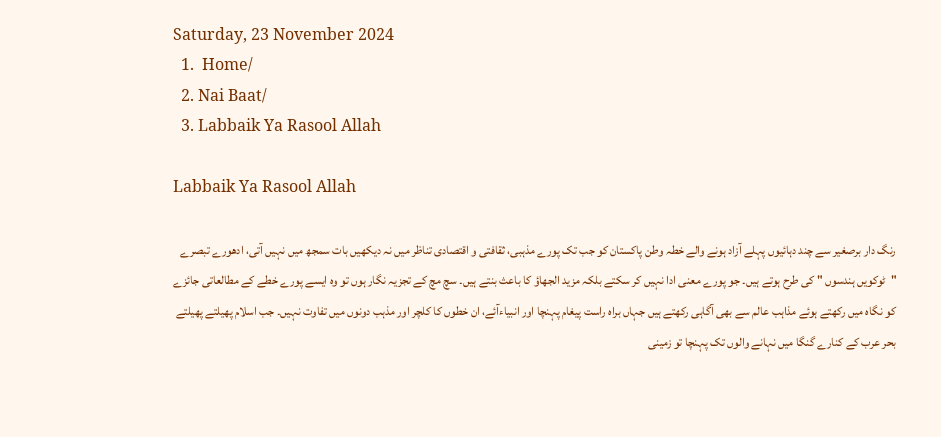Saturday, 23 November 2024
  1.  Home/
  2. Nai Baat/
  3. Labbaik Ya Rasool Allah

Labbaik Ya Rasool Allah

رنگ دار برصغیر سے چند دہائیوں پہلے آزاد ہونے والے خطہ وطن پاکستان کو جب تک پورے مذہبی، ثقافتی و اقتصادی تناظر میں نہ دیکھیں بات سمجھ میں نہیں آتی، ادھورے تبصرے "ٹوکویں ہندسوں " کی طرح ہوتے ہیں۔ جو پورے معنی ادا نہیں کر سکتے بلکہ مزید الجھاؤ کا باعث بنتے ہیں۔ سچ مچ کے تجزیہ نگار ہوں تو وہ ایسے پورے خطے کے مطالعاتی جائزے کو نگاہ میں رکھتے ہوئے مذاہب عالم سے بھی آگاہی رکھتے ہیں جہاں براہ راست پیغام پہنچا اور انبیاءآئے، ان خطوں کا کلچر اور مذہب دونوں میں تفاوت نہیں۔ جب اسلام پھیلتے پھیلتے بحر عرب کے کنارے گنگا میں نہانے والوں تک پہنچا تو زمینی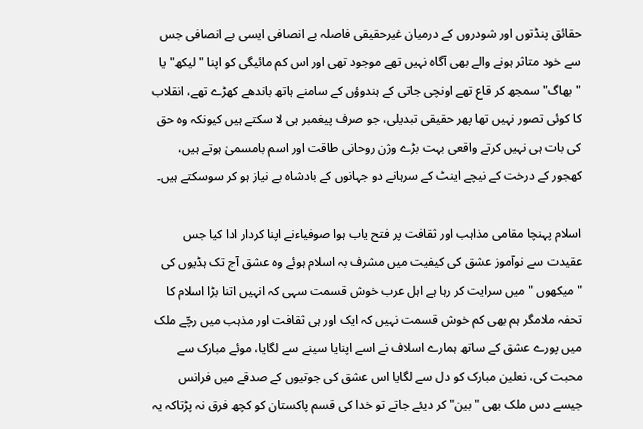حقائق پنڈتوں اور شودروں کے درمیان غیرحقیقی فاصلہ بے انصافی ایسی بے انصافی جس سے خود متاثر ہونے والے بھی آگاہ نہیں تھے موجود تھی اور اس کم مائیگی کو اپنا "لیکھ" یا "بھاگ" سمجھ کر قاع تھے اونچی جاتی کے ہندوؤں کے سامنے ہاتھ باندھے کھڑے تھے، انقلاب کا کوئی تصور نہیں تھا پھر حقیقی تبدیلی، جو صرف پیغمبر ہی لا سکتے ہیں کیونکہ وہ حق کی بات ہی نہیں کرتے واقعی بہت بڑے وژن روحانی طاقت اور اسم بامسمیٰ ہوتے ہیں، کھجور کے درخت کے نیچے اینٹ کے سرہانے دو جہانوں کے بادشاہ بے نیاز ہو کر سوسکتے ہیں۔

اسلام پہنچا مقامی مذاہب اور ثقافت پر فتح یاب ہوا صوفیاءنے اپنا کردار ادا کیا جس عقیدت سے نوآموز عشق کی کیفیت میں مشرف بہ اسلام ہوئے وہ عشق آج تک ہڈیوں کی "میکھوں " میں سرایت کر رہا ہے اہل عرب خوش قسمت سہی کہ انہیں اتنا بڑا اسلام کا تحفہ ملامگر ہم بھی کم خوش قسمت نہیں کہ ایک اور ہی ثقافت اور مذہب میں رچّے ملک میں پورے عشق کے ساتھ ہمارے اسلاف نے اسے اپنایا سینے سے لگایا، موئے مبارک سے محبت کی، نعلین مبارک کو دل سے لگایا اس عشق کی جوتیوں کے صدقے میں فرانس جیسے دس ملک بھی "بین" کر دیئے جاتے تو خدا کی قسم پاکستان کو کچھ فرق نہ پڑتاکہ یہ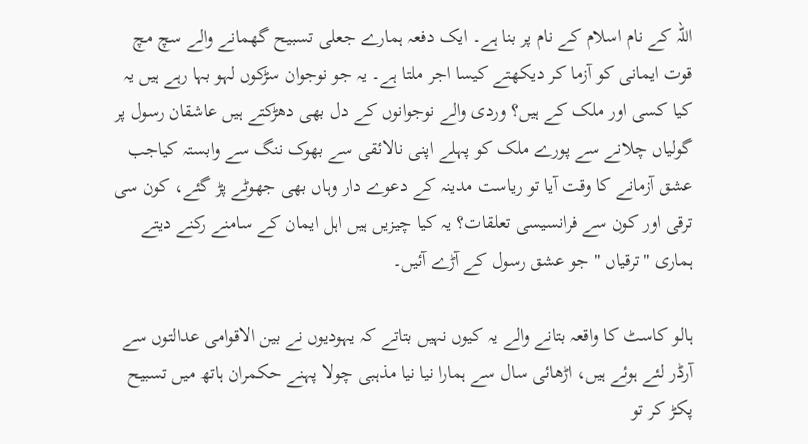اللہ کے نام اسلام کے نام پر بنا ہے۔ ایک دفعہ ہمارے جعلی تسبیح گھمانے والے سچ مچ قوت ایمانی کو آزما کر دیکھتے کیسا اجر ملتا ہے۔ یہ جو نوجوان سڑکوں لہو بہا رہے ہیں یہ کیا کسی اور ملک کے ہیں؟ وردی والے نوجوانوں کے دل بھی دھڑکتے ہیں عاشقان رسول پر گولیاں چلانے سے پورے ملک کو پہلے اپنی نالائقی سے بھوک ننگ سے وابستہ کیاجب عشق آزمانے کا وقت آیا تو ریاست مدینہ کے دعوے دار وہاں بھی جھوٹے پڑ گئے، کون سی ترقی اور کون سے فرانسیسی تعلقات؟ یہ کیا چیزیں ہیں اہل ایمان کے سامنے رکنے دیتے ہماری "ترقیاں " جو عشق رسول کے آڑے آئیں۔

ہالو کاسٹ کا واقعہ بتانے والے یہ کیوں نہیں بتاتے کہ یہودیوں نے بین الاقوامی عدالتوں سے آرڈر لئے ہوئے ہیں، اڑھائی سال سے ہمارا نیا نیا مذہبی چولا پہنے حکمران ہاتھ میں تسبیح پکڑ کر تو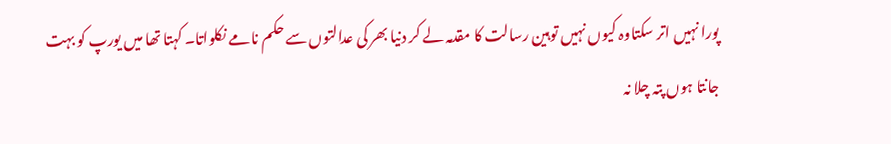پورا نہیں اتر سکتاوہ کیوں نہیں توہین رسالت کا مقدمہ لے کر دنیا بھر کی عدالتوں سے حکم نامے نکلواتا۔ کہتا تھا میں یورپ کو بہت جانتا ہوں پتہ چلا نہ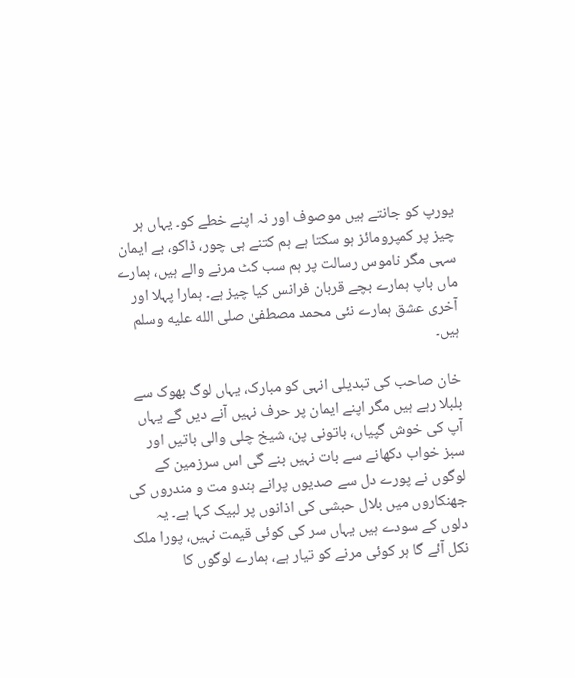یورپ کو جانتے ہیں موصوف اور نہ اپنے خطے کو۔ یہاں ہر چیز پر کمپرومائز ہو سکتا ہے ہم کتنے ہی چور، ڈاکو، بے ایمان سہی مگر ناموس رسالت پر ہم سب کٹ مرنے والے ہیں، ہمارے ماں باپ ہمارے بچے قربان فرانس کیا چیز ہے۔ ہمارا پہلا اور آخری عشق ہمارے نئی محمد مصطفیٰ صلى الله عليه وسلم ہیں۔

خان صاحب کی تبدیلی انہی کو مبارک، یہاں لوگ بھوک سے بلبلا رہے ہیں مگر اپنے ایمان پر حرف نہیں آنے دیں گے یہاں آپ کی خوش گپیاں، باتونی پن، شیخ چلی والی باتیں اور سبز خواب دکھانے سے بات نہیں بنے گی اس سرزمین کے لوگوں نے پورے دل سے صدیوں پرانے ہندو مت و مندروں کی جھنکاروں میں بلال حبشی کی اذانوں پر لبیک کہا ہے۔ یہ دلوں کے سودے ہیں یہاں سر کی کوئی قیمت نہیں، پورا ملک نکل آئے گا ہر کوئی مرنے کو تیار ہے، ہمارے لوگوں کا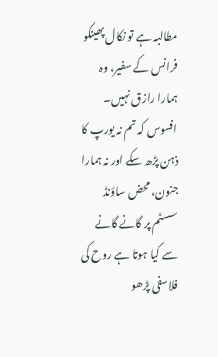مطالبہ ہے تو نکال پھینکو فرانس کے سفیر، وہ ہمارا رازق نہیں۔ افسوس کہ تم نہ یورپ کا ذہن پڑھ سکے اور نہ ہمارا جنون، محض ساؤنڈ سسٹم پر گانے گانے سے کیا ہوتا ہے روح کی فلاسفی پڑھو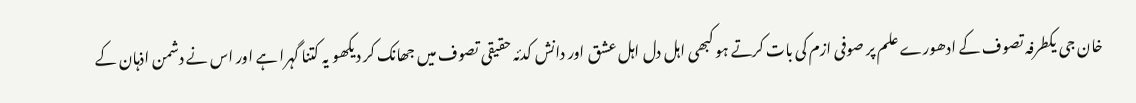خان جی یکطرفہ تصوف کے ادھورے علم پر صوفی ازم کی بات کرتے ہو کبھی اہل دل اہل عشق اور دانش کدئہ حقیقی تصوف میں جھانک کر دیکھو یہ کتنا گہرا ہے اور اس نے دشمن اذہان کے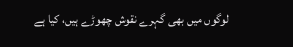لوگوں میں بھی گہرے نقوش چھوڑے ہیں، کیا ہے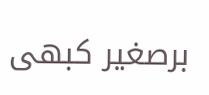برصغیر کبھی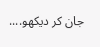جان کر دیکھو....